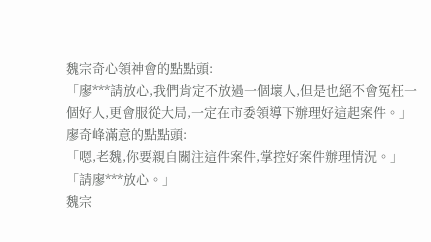魏宗奇心領神會的點點頭:
「廖***請放心,我們肯定不放過一個壞人,但是也絕不會冤枉一個好人,更會服從大局,一定在市委領導下辦理好這起案件。」
廖奇峰滿意的點點頭:
「嗯,老魏,你要親自關注這件案件,掌控好案件辦理情況。」
「請廖***放心。」
魏宗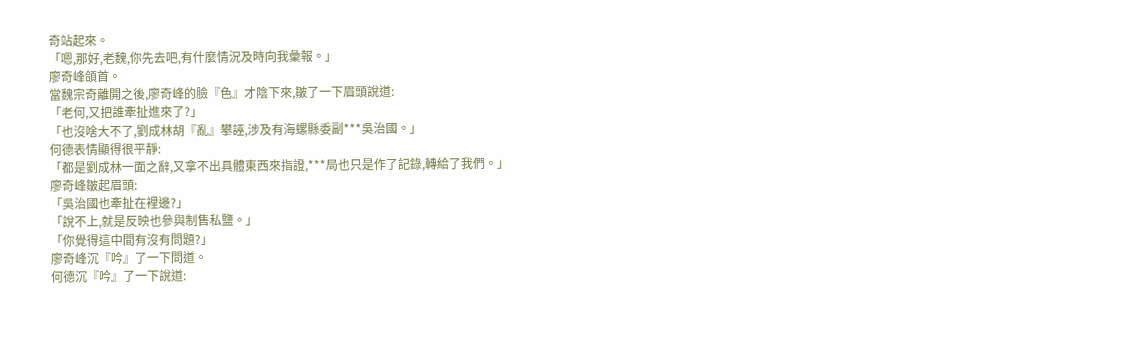奇站起來。
「嗯,那好,老魏,你先去吧,有什麼情況及時向我彙報。」
廖奇峰頜首。
當魏宗奇離開之後,廖奇峰的臉『色』才陰下來,皺了一下眉頭說道:
「老何,又把誰牽扯進來了?」
「也沒啥大不了,劉成林胡『亂』攀誣,涉及有海螺縣委副***吳治國。」
何德表情顯得很平靜:
「都是劉成林一面之辭,又拿不出具體東西來指證,***局也只是作了記錄,轉給了我們。」
廖奇峰皺起眉頭:
「吳治國也牽扯在裡邊?」
「說不上,就是反映也參與制售私鹽。」
「你覺得這中間有沒有問題?」
廖奇峰沉『吟』了一下問道。
何德沉『吟』了一下說道: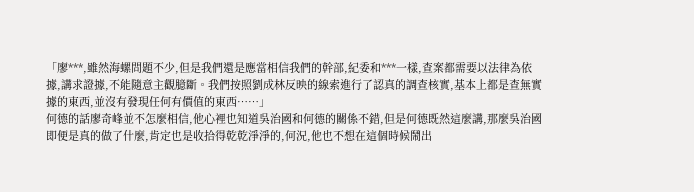「廖***,雖然海螺問題不少,但是我們還是應當相信我們的幹部,紀委和***一樣,查案都需要以法律為依據,講求證據,不能隨意主觀臆斷。我們按照劉成林反映的線索進行了認真的調查核實,基本上都是查無實據的東西,並沒有發現任何有價值的東西……」
何德的話廖奇峰並不怎麼相信,他心裡也知道吳治國和何德的關係不錯,但是何德既然這麼講,那麼吳治國即便是真的做了什麼,肯定也是收拾得乾乾淨淨的,何況,他也不想在這個時候鬧出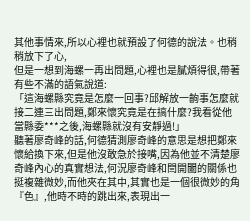其他事情來,所以心裡也就預設了何德的說法。也稍稍放下了心,
但是一想到海螺一再出問題,心裡也是膩煩得很,帶著有些不滿的語氣說道:
「這海螺縣究竟是怎麼一回事?邱解放一齣事怎麼就接二連三出問題,鄭來懷究竟是在搞什麼?我看從他當縣委***之後,海螺縣就沒有安靜過!」
聽著廖奇峰的話,何德猜測廖奇峰的意思是想把鄭來懷給換下來,但是他沒敢急於接嘴,因為他並不清楚廖奇峰內心的真實想法,何況廖奇峰和閆開闔的關係也挺複雜微妙,而他夾在其中,其實也是一個很微妙的角『色』,他時不時的跳出來,表現出一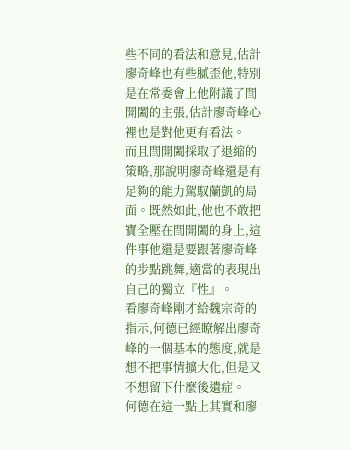些不同的看法和意見,估計廖奇峰也有些膩歪他,特別是在常委會上他附議了閆開闔的主張,估計廖奇峰心裡也是對他更有看法。
而且閆開闔採取了退縮的策略,那說明廖奇峰還是有足夠的能力駕馭蘭凱的局面。既然如此,他也不敢把寶全壓在閆開闔的身上,這件事他還是要跟著廖奇峰的步點跳舞,適當的表現出自己的獨立『性』。
看廖奇峰剛才給魏宗奇的指示,何德已經瞭解出廖奇峰的一個基本的態度,就是想不把事情擴大化,但是又不想留下什麼後遺症。
何德在這一點上其實和廖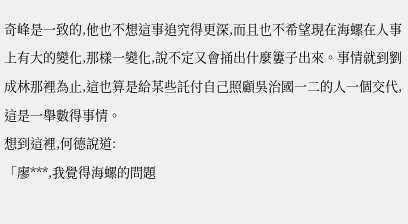奇峰是一致的,他也不想這事追究得更深,而且也不希望現在海螺在人事上有大的變化,那樣一變化,說不定又會捅出什麼簍子出來。事情就到劉成林那裡為止,這也算是給某些託付自己照顧吳治國一二的人一個交代,這是一舉數得事情。
想到這裡,何德說道:
「廖***,我覺得海螺的問題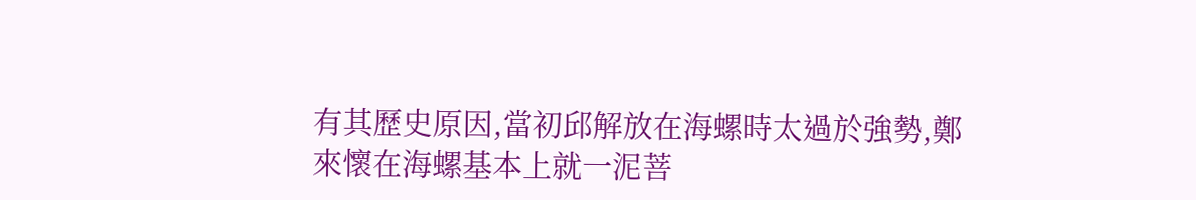有其歷史原因,當初邱解放在海螺時太過於強勢,鄭來懷在海螺基本上就一泥菩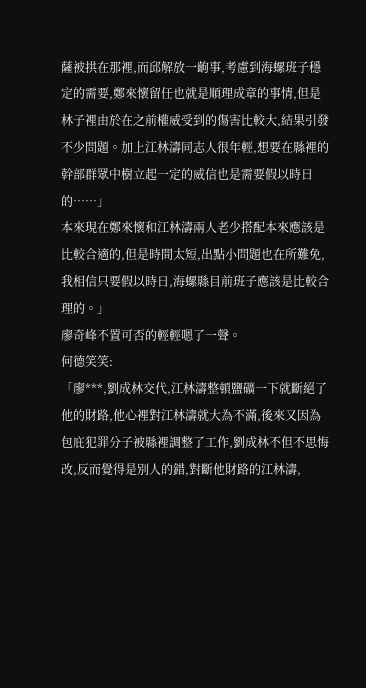薩被拱在那裡,而邱解放一齣事,考慮到海螺班子穩定的需要,鄭來懷留任也就是順理成章的事情,但是林子裡由於在之前權威受到的傷害比較大,結果引發不少問題。加上江林濤同志人很年輕,想要在縣裡的幹部群眾中樹立起一定的威信也是需要假以時日的……」
本來現在鄭來懷和江林濤兩人老少搭配本來應該是比較合適的,但是時間太短,出點小問題也在所難免,我相信只要假以時日,海螺縣目前班子應該是比較合理的。」
廖奇峰不置可否的輕輕嗯了一聲。
何德笑笑:
「廖***,劉成林交代,江林濤整頓鹽礦一下就斷絕了他的財路,他心裡對江林濤就大為不滿,後來又因為包庇犯罪分子被縣裡調整了工作,劉成林不但不思悔改,反而覺得是別人的錯,對斷他財路的江林濤,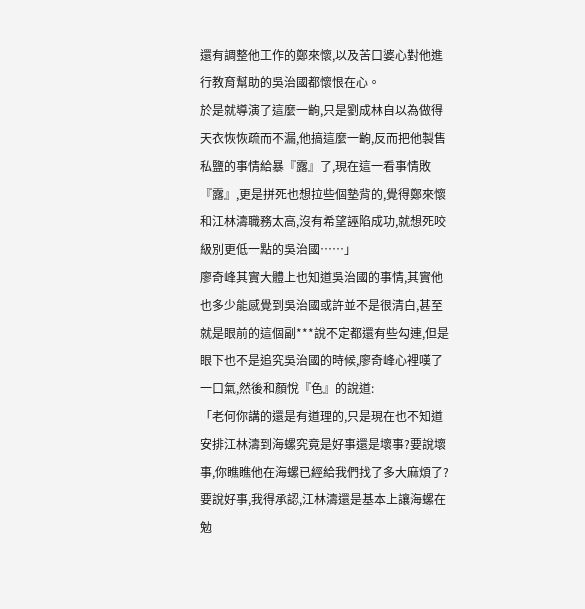還有調整他工作的鄭來懷,以及苦口婆心對他進行教育幫助的吳治國都懷恨在心。
於是就導演了這麼一齣,只是劉成林自以為做得天衣恢恢疏而不漏,他搞這麼一齣,反而把他製售私鹽的事情給暴『露』了,現在這一看事情敗『露』,更是拼死也想拉些個墊背的,覺得鄭來懷和江林濤職務太高,沒有希望誣陷成功,就想死咬級別更低一點的吳治國……」
廖奇峰其實大體上也知道吳治國的事情,其實他也多少能感覺到吳治國或許並不是很清白,甚至就是眼前的這個副***說不定都還有些勾連,但是眼下也不是追究吳治國的時候,廖奇峰心裡嘆了一口氣,然後和顏悅『色』的說道:
「老何你講的還是有道理的,只是現在也不知道安排江林濤到海螺究竟是好事還是壞事?要說壞事,你瞧瞧他在海螺已經給我們找了多大麻煩了?要說好事,我得承認,江林濤還是基本上讓海螺在勉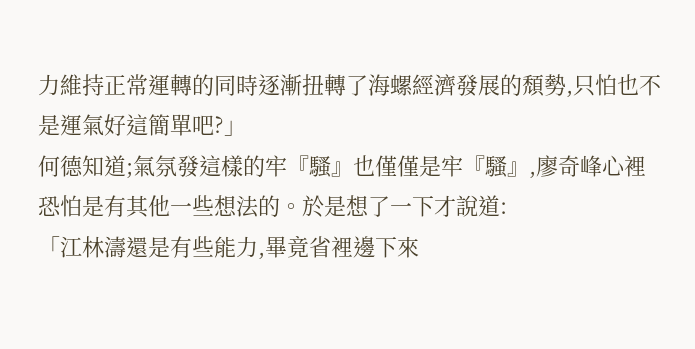力維持正常運轉的同時逐漸扭轉了海螺經濟發展的頹勢,只怕也不是運氣好這簡單吧?」
何德知道;氣氛發這樣的牢『騷』也僅僅是牢『騷』,廖奇峰心裡恐怕是有其他一些想法的。於是想了一下才說道:
「江林濤還是有些能力,畢竟省裡邊下來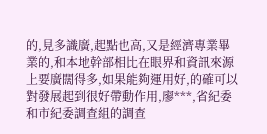的,見多識廣,起點也高,又是經濟專業畢業的,和本地幹部相比在眼界和資訊來源上要廣闊得多,如果能夠運用好,的確可以對發展起到很好帶動作用,廖***,省紀委和市紀委調查組的調查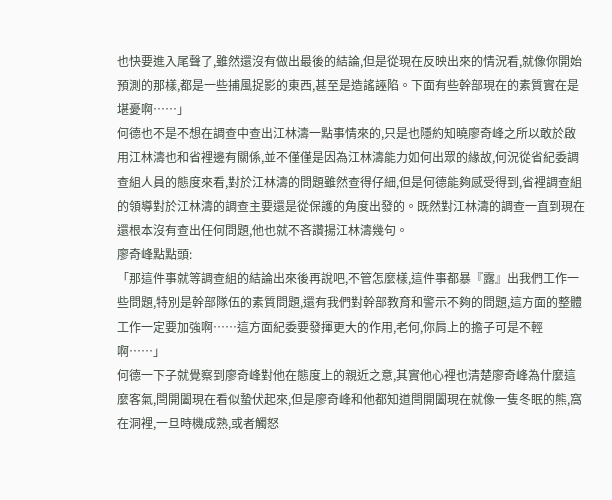也快要進入尾聲了,雖然還沒有做出最後的結論,但是從現在反映出來的情況看,就像你開始預測的那樣,都是一些捕風捉影的東西,甚至是造謠誣陷。下面有些幹部現在的素質實在是堪憂啊……」
何德也不是不想在調查中查出江林濤一點事情來的,只是也隱約知曉廖奇峰之所以敢於啟用江林濤也和省裡邊有關係,並不僅僅是因為江林濤能力如何出眾的緣故,何況從省紀委調查組人員的態度來看,對於江林濤的問題雖然查得仔細,但是何德能夠感受得到,省裡調查組的領導對於江林濤的調查主要還是從保護的角度出發的。既然對江林濤的調查一直到現在還根本沒有查出任何問題,他也就不吝讚揚江林濤幾句。
廖奇峰點點頭:
「那這件事就等調查組的結論出來後再說吧,不管怎麼樣,這件事都暴『露』出我們工作一些問題,特別是幹部隊伍的素質問題,還有我們對幹部教育和警示不夠的問題,這方面的整體工作一定要加強啊……這方面紀委要發揮更大的作用,老何,你肩上的擔子可是不輕啊……」
何德一下子就覺察到廖奇峰對他在態度上的親近之意,其實他心裡也清楚廖奇峰為什麼這麼客氣,閆開闔現在看似蟄伏起來,但是廖奇峰和他都知道閆開闔現在就像一隻冬眠的熊,窩在洞裡,一旦時機成熟,或者觸怒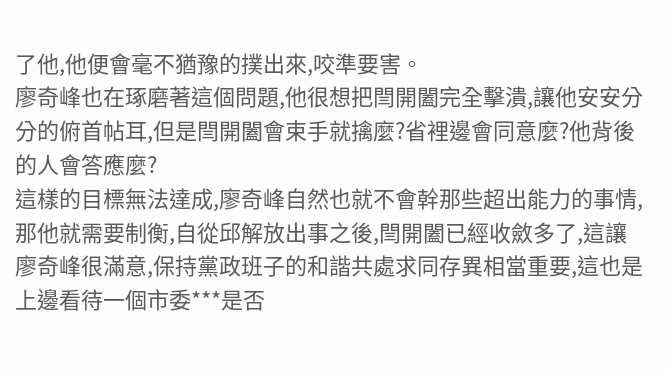了他,他便會毫不猶豫的撲出來,咬準要害。
廖奇峰也在琢磨著這個問題,他很想把閆開闔完全擊潰,讓他安安分分的俯首帖耳,但是閆開闔會束手就擒麼?省裡邊會同意麼?他背後的人會答應麼?
這樣的目標無法達成,廖奇峰自然也就不會幹那些超出能力的事情,那他就需要制衡,自從邱解放出事之後,閆開闔已經收斂多了,這讓廖奇峰很滿意,保持黨政班子的和諧共處求同存異相當重要,這也是上邊看待一個市委***是否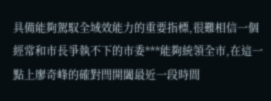具備能夠駕馭全域效能力的重要指標,很難相信一個經常和市長爭執不下的市委***能夠統領全市,在這一點上廖奇峰的確對閆開闔最近一段時間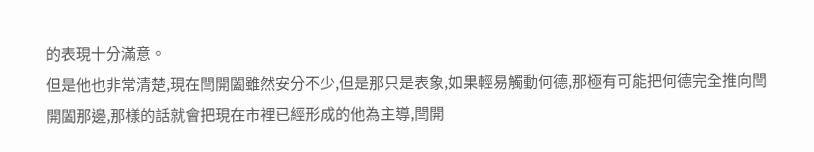的表現十分滿意。
但是他也非常清楚,現在閆開闔雖然安分不少,但是那只是表象,如果輕易觸動何德,那極有可能把何德完全推向閆開闔那邊,那樣的話就會把現在市裡已經形成的他為主導,閆開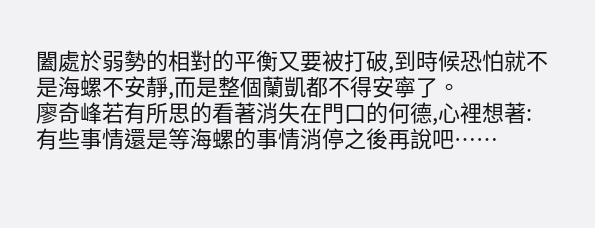闔處於弱勢的相對的平衡又要被打破,到時候恐怕就不是海螺不安靜,而是整個蘭凱都不得安寧了。
廖奇峰若有所思的看著消失在門口的何德,心裡想著:有些事情還是等海螺的事情消停之後再說吧……